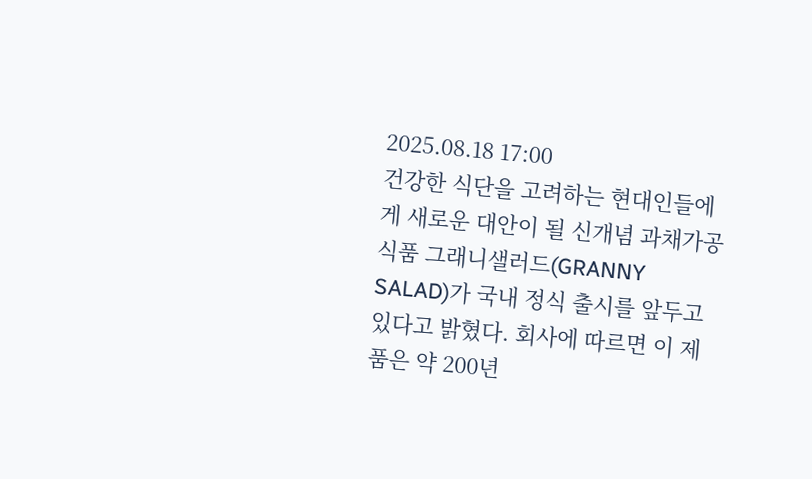2025.08.18 17:00
건강한 식단을 고려하는 현대인들에게 새로운 대안이 될 신개념 과채가공식품 그래니샐러드(GRANNY SALAD)가 국내 정식 출시를 앞두고 있다고 밝혔다. 회사에 따르면 이 제품은 약 200년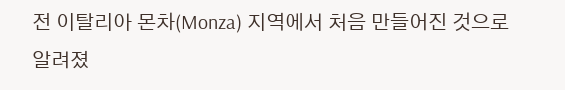전 이탈리아 몬차(Monza) 지역에서 처음 만들어진 것으로 알려졌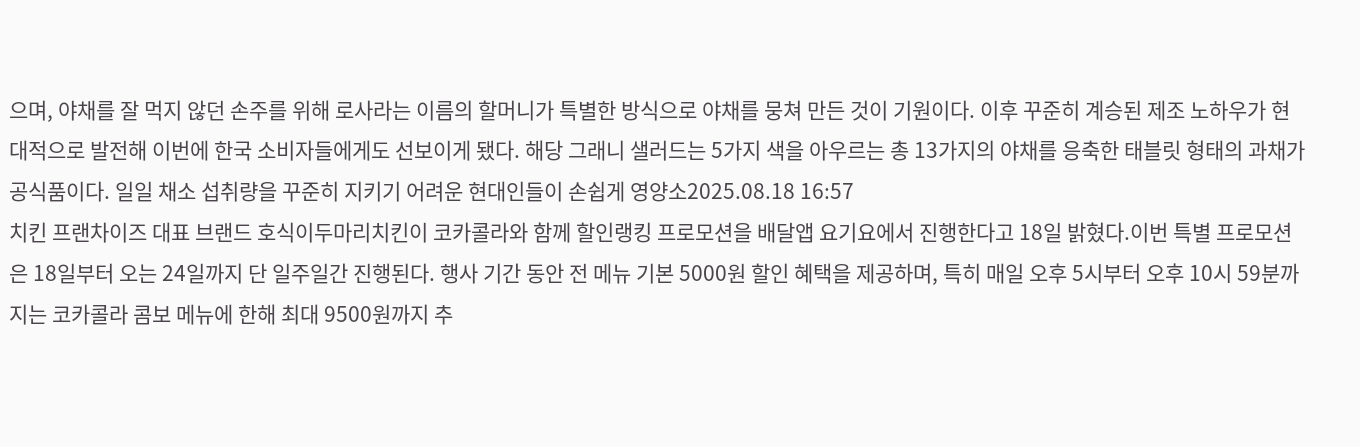으며, 야채를 잘 먹지 않던 손주를 위해 로사라는 이름의 할머니가 특별한 방식으로 야채를 뭉쳐 만든 것이 기원이다. 이후 꾸준히 계승된 제조 노하우가 현대적으로 발전해 이번에 한국 소비자들에게도 선보이게 됐다. 해당 그래니 샐러드는 5가지 색을 아우르는 총 13가지의 야채를 응축한 태블릿 형태의 과채가공식품이다. 일일 채소 섭취량을 꾸준히 지키기 어려운 현대인들이 손쉽게 영양소2025.08.18 16:57
치킨 프랜차이즈 대표 브랜드 호식이두마리치킨이 코카콜라와 함께 할인랭킹 프로모션을 배달앱 요기요에서 진행한다고 18일 밝혔다.이번 특별 프로모션은 18일부터 오는 24일까지 단 일주일간 진행된다. 행사 기간 동안 전 메뉴 기본 5000원 할인 혜택을 제공하며, 특히 매일 오후 5시부터 오후 10시 59분까지는 코카콜라 콤보 메뉴에 한해 최대 9500원까지 추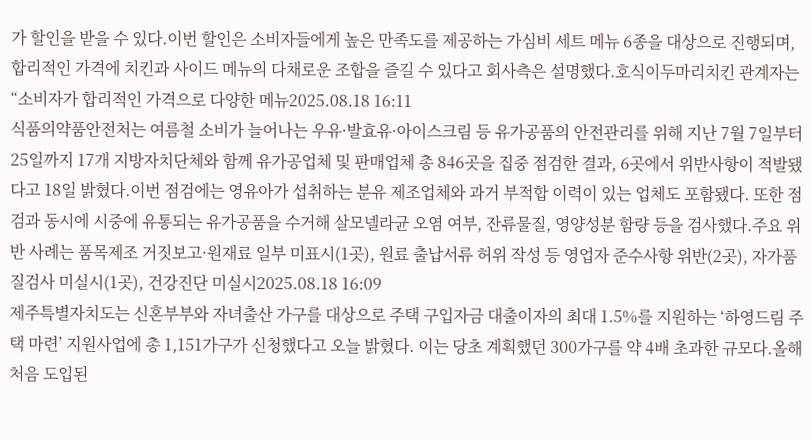가 할인을 받을 수 있다.이번 할인은 소비자들에게 높은 만족도를 제공하는 가심비 세트 메뉴 6종을 대상으로 진행되며, 합리적인 가격에 치킨과 사이드 메뉴의 다채로운 조합을 즐길 수 있다고 회사측은 설명했다.호식이두마리치킨 관계자는 “소비자가 합리적인 가격으로 다양한 메뉴2025.08.18 16:11
식품의약품안전처는 여름철 소비가 늘어나는 우유·발효유·아이스크림 등 유가공품의 안전관리를 위해 지난 7월 7일부터 25일까지 17개 지방자치단체와 함께 유가공업체 및 판매업체 총 846곳을 집중 점검한 결과, 6곳에서 위반사항이 적발됐다고 18일 밝혔다.이번 점검에는 영유아가 섭취하는 분유 제조업체와 과거 부적합 이력이 있는 업체도 포함됐다. 또한 점검과 동시에 시중에 유통되는 유가공품을 수거해 살모넬라균 오염 여부, 잔류물질, 영양성분 함량 등을 검사했다.주요 위반 사례는 품목제조 거짓보고·원재료 일부 미표시(1곳), 원료 출납서류 허위 작성 등 영업자 준수사항 위반(2곳), 자가품질검사 미실시(1곳), 건강진단 미실시2025.08.18 16:09
제주특별자치도는 신혼부부와 자녀출산 가구를 대상으로 주택 구입자금 대출이자의 최대 1.5%를 지원하는 ‘하영드림 주택 마련’ 지원사업에 총 1,151가구가 신청했다고 오늘 밝혔다. 이는 당초 계획했던 300가구를 약 4배 초과한 규모다.올해 처음 도입된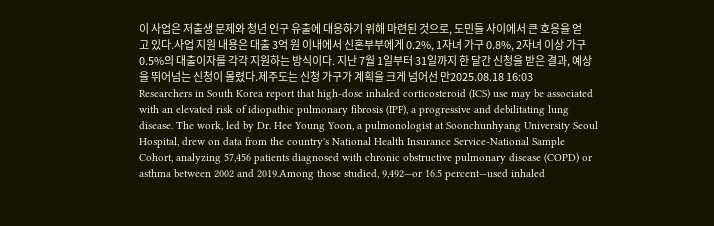이 사업은 저출생 문제와 청년 인구 유출에 대응하기 위해 마련된 것으로, 도민들 사이에서 큰 호응을 얻고 있다.사업 지원 내용은 대출 3억 원 이내에서 신혼부부에게 0.2%, 1자녀 가구 0.8%, 2자녀 이상 가구 0.5%의 대출이자를 각각 지원하는 방식이다. 지난 7월 1일부터 31일까지 한 달간 신청을 받은 결과, 예상을 뛰어넘는 신청이 몰렸다.제주도는 신청 가구가 계획을 크게 넘어선 만2025.08.18 16:03
Researchers in South Korea report that high-dose inhaled corticosteroid (ICS) use may be associated with an elevated risk of idiopathic pulmonary fibrosis (IPF), a progressive and debilitating lung disease. The work, led by Dr. Hee Young Yoon, a pulmonologist at Soonchunhyang University Seoul Hospital, drew on data from the country's National Health Insurance Service-National Sample Cohort, analyzing 57,456 patients diagnosed with chronic obstructive pulmonary disease (COPD) or asthma between 2002 and 2019.Among those studied, 9,492—or 16.5 percent—used inhaled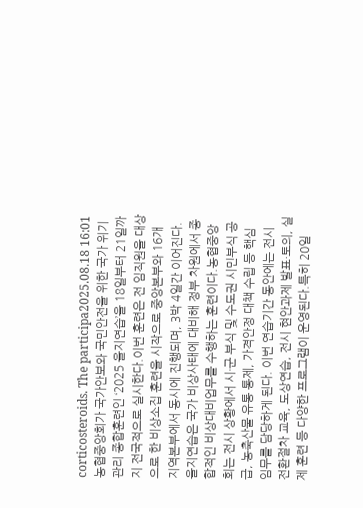corticosteroids. The participa2025.08.18 16:01
농협중앙회가 국가안보와 국민안전을 위한 국가 위기관리 종합훈련인 ‘2025 을지연습’을 18일부터 21일까지 전국적으로 실시한다.이번 훈련은 전 임직원을 대상으로 한 비상소집 훈련을 시작으로 중앙본부와 16개 지역본부에서 동시에 진행되며, 3박 4일간 이어진다. 을지연습은 국가 비상사태에 대비해 정부 차원에서 종합적인 비상대비업무를 수행하는 훈련이다.농협중앙회는 전시 상황에서 시·군 부식 및 수도권 시민부식 공급, 농축산물 유통 통제, 가격안정 대책 수립 등 핵심 임무를 담당하게 된다. 이번 연습기간 동안에는 전시 전환절차 교육, 도상연습, 전시 현안과제 발표·토의, 실제 훈련 등 다양한 프로그램이 운영된다.특히 20일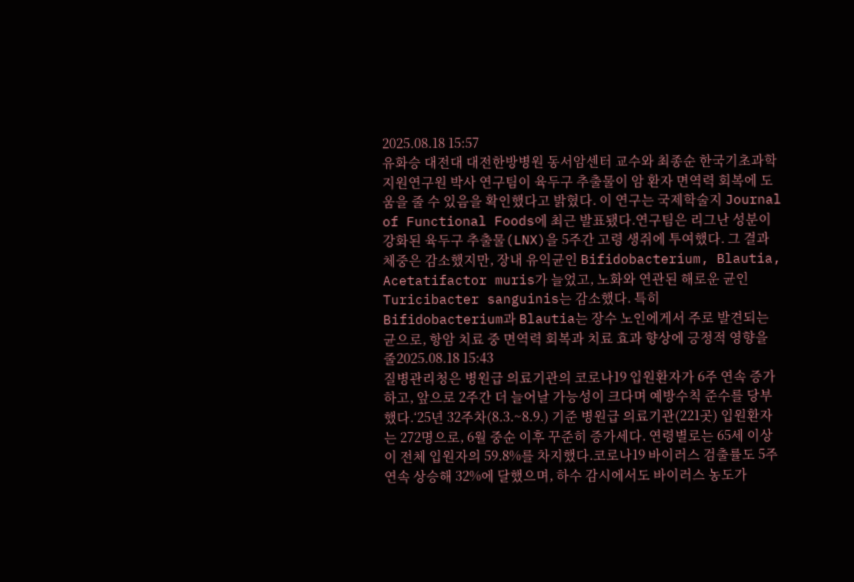2025.08.18 15:57
유화승 대전대 대전한방병원 동서암센터 교수와 최종순 한국기초과학지원연구원 박사 연구팀이 육두구 추출물이 암 환자 면역력 회복에 도움을 줄 수 있음을 확인했다고 밝혔다. 이 연구는 국제학술지 Journal of Functional Foods에 최근 발표됐다.연구팀은 리그난 성분이 강화된 육두구 추출물(LNX)을 5주간 고령 생쥐에 투여했다. 그 결과 체중은 감소했지만, 장내 유익균인 Bifidobacterium, Blautia, Acetatifactor muris가 늘었고, 노화와 연관된 해로운 균인 Turicibacter sanguinis는 감소했다. 특히 Bifidobacterium과 Blautia는 장수 노인에게서 주로 발견되는 균으로, 항암 치료 중 면역력 회복과 치료 효과 향상에 긍정적 영향을 줄2025.08.18 15:43
질병관리청은 병원급 의료기관의 코로나19 입원환자가 6주 연속 증가하고, 앞으로 2주간 더 늘어날 가능성이 크다며 예방수칙 준수를 당부했다.‘25년 32주차(8.3.~8.9.) 기준 병원급 의료기관(221곳) 입원환자는 272명으로, 6월 중순 이후 꾸준히 증가세다. 연령별로는 65세 이상이 전체 입원자의 59.8%를 차지했다.코로나19 바이러스 검출률도 5주 연속 상승해 32%에 달했으며, 하수 감시에서도 바이러스 농도가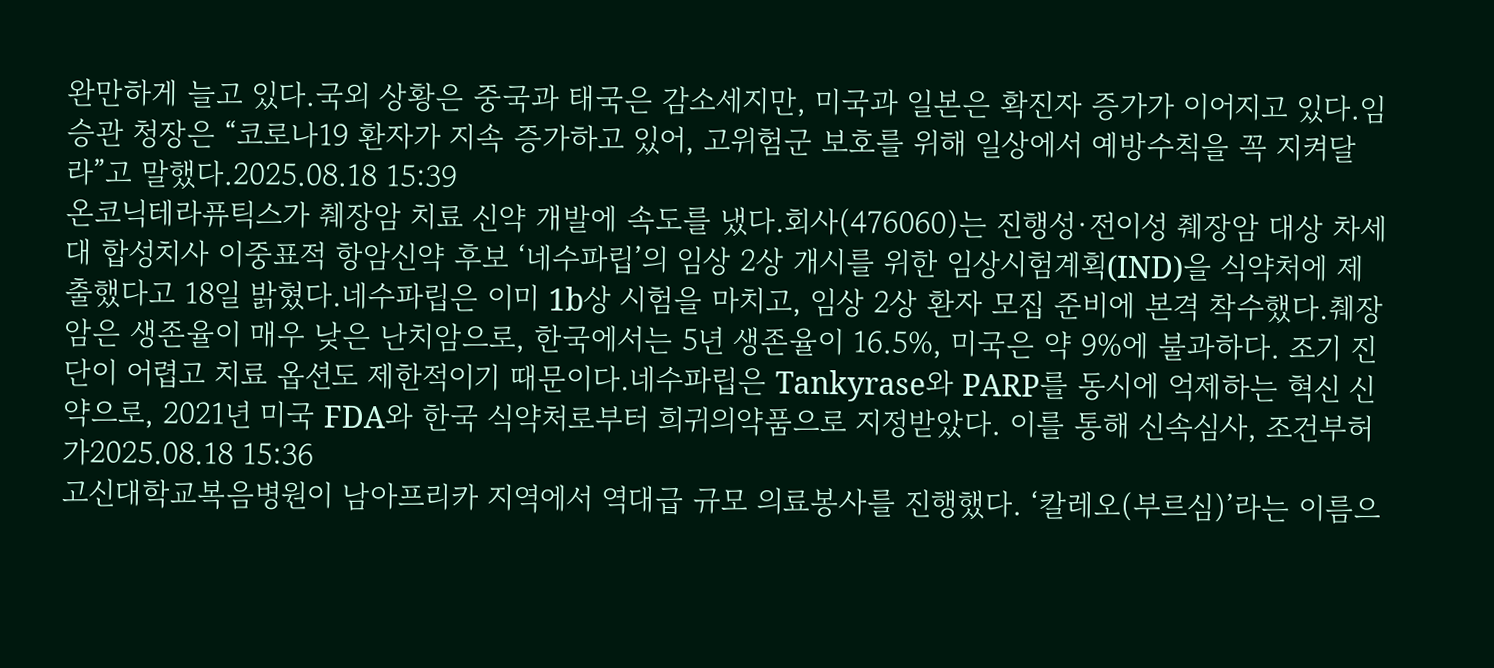완만하게 늘고 있다.국외 상황은 중국과 태국은 감소세지만, 미국과 일본은 확진자 증가가 이어지고 있다.임승관 청장은 “코로나19 환자가 지속 증가하고 있어, 고위험군 보호를 위해 일상에서 예방수칙을 꼭 지켜달라”고 말했다.2025.08.18 15:39
온코닉테라퓨틱스가 췌장암 치료 신약 개발에 속도를 냈다.회사(476060)는 진행성·전이성 췌장암 대상 차세대 합성치사 이중표적 항암신약 후보 ‘네수파립’의 임상 2상 개시를 위한 임상시험계획(IND)을 식약처에 제출했다고 18일 밝혔다.네수파립은 이미 1b상 시험을 마치고, 임상 2상 환자 모집 준비에 본격 착수했다.췌장암은 생존율이 매우 낮은 난치암으로, 한국에서는 5년 생존율이 16.5%, 미국은 약 9%에 불과하다. 조기 진단이 어렵고 치료 옵션도 제한적이기 때문이다.네수파립은 Tankyrase와 PARP를 동시에 억제하는 혁신 신약으로, 2021년 미국 FDA와 한국 식약처로부터 희귀의약품으로 지정받았다. 이를 통해 신속심사, 조건부허가2025.08.18 15:36
고신대학교복음병원이 남아프리카 지역에서 역대급 규모 의료봉사를 진행했다. ‘칼레오(부르심)’라는 이름으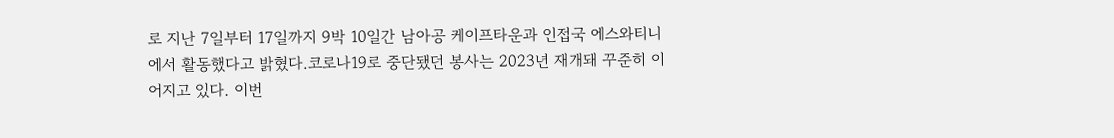로 지난 7일부터 17일까지 9박 10일간 남아공 케이프타운과 인접국 에스와티니에서 활동했다고 밝혔다.코로나19로 중단됐던 봉사는 2023년 재개돼 꾸준히 이어지고 있다. 이번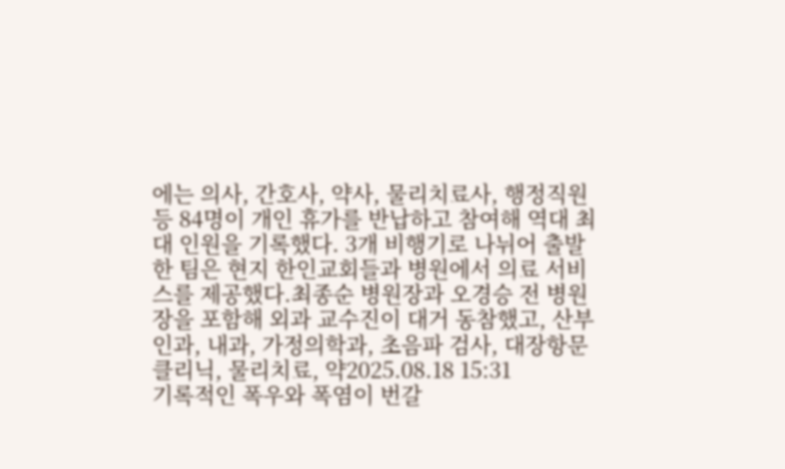에는 의사, 간호사, 약사, 물리치료사, 행정직원 등 84명이 개인 휴가를 반납하고 참여해 역대 최대 인원을 기록했다. 3개 비행기로 나뉘어 출발한 팀은 현지 한인교회들과 병원에서 의료 서비스를 제공했다.최종순 병원장과 오경승 전 병원장을 포함해 외과 교수진이 대거 동참했고, 산부인과, 내과, 가정의학과, 초음파 검사, 대장항문 클리닉, 물리치료, 약2025.08.18 15:31
기록적인 폭우와 폭염이 번갈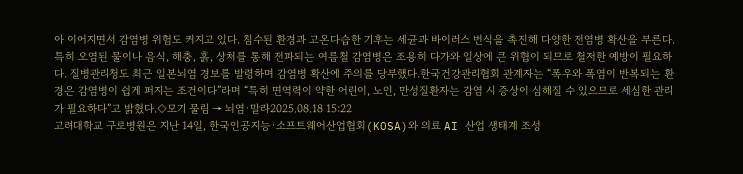아 이어지면서 감염병 위험도 커지고 있다. 침수된 환경과 고온다습한 기후는 세균과 바이러스 번식을 촉진해 다양한 전염병 확산을 부른다.특히 오염된 물이나 음식, 해충, 흙, 상처를 통해 전파되는 여름철 감염병은 조용히 다가와 일상에 큰 위협이 되므로 철저한 예방이 필요하다. 질병관리청도 최근 일본뇌염 경보를 발령하며 감염병 확산에 주의를 당부했다.한국건강관리협회 관계자는 “폭우와 폭염이 반복되는 환경은 감염병이 쉽게 퍼지는 조건이다”라며 “특히 면역력이 약한 어린이, 노인, 만성질환자는 감염 시 증상이 심해질 수 있으므로 세심한 관리가 필요하다”고 밝혔다.◇모기 물림 → 뇌염·말라2025.08.18 15:22
고려대학교 구로병원은 지난 14일, 한국인공지능·소프트웨어산업협회(KOSA)와 의료 AI 산업 생태계 조성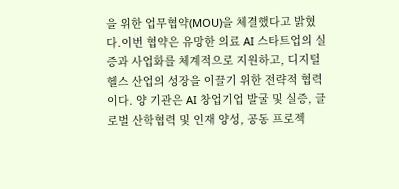을 위한 업무협약(MOU)을 체결했다고 밝혔다.이번 협약은 유망한 의료 AI 스타트업의 실증과 사업화를 체계적으로 지원하고, 디지털헬스 산업의 성장을 이끌기 위한 전략적 협력이다. 양 기관은 AI 창업기업 발굴 및 실증, 글로벌 산학협력 및 인재 양성, 공동 프로젝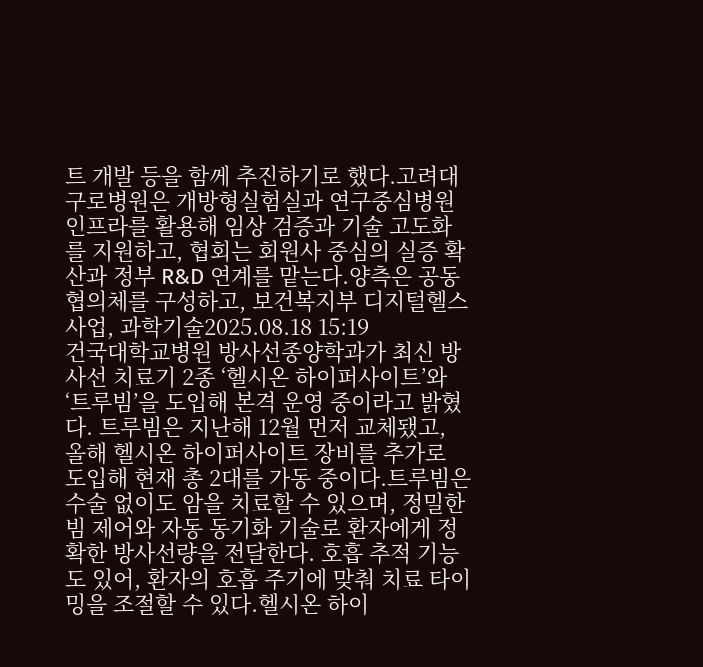트 개발 등을 함께 추진하기로 했다.고려대 구로병원은 개방형실험실과 연구중심병원 인프라를 활용해 임상 검증과 기술 고도화를 지원하고, 협회는 회원사 중심의 실증 확산과 정부 R&D 연계를 맡는다.양측은 공동 협의체를 구성하고, 보건복지부 디지털헬스 사업, 과학기술2025.08.18 15:19
건국대학교병원 방사선종양학과가 최신 방사선 치료기 2종 ‘헬시온 하이퍼사이트’와 ‘트루빔’을 도입해 본격 운영 중이라고 밝혔다. 트루빔은 지난해 12월 먼저 교체됐고, 올해 헬시온 하이퍼사이트 장비를 추가로 도입해 현재 총 2대를 가동 중이다.트루빔은 수술 없이도 암을 치료할 수 있으며, 정밀한 빔 제어와 자동 동기화 기술로 환자에게 정확한 방사선량을 전달한다. 호흡 추적 기능도 있어, 환자의 호흡 주기에 맞춰 치료 타이밍을 조절할 수 있다.헬시온 하이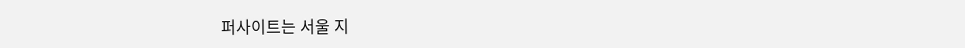퍼사이트는 서울 지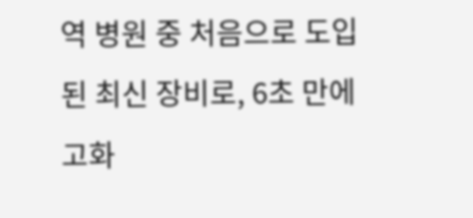역 병원 중 처음으로 도입된 최신 장비로, 6초 만에 고화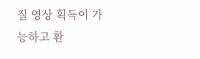질 영상 획득이 가능하고 환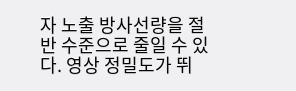자 노출 방사선량을 절반 수준으로 줄일 수 있다. 영상 정밀도가 뛰